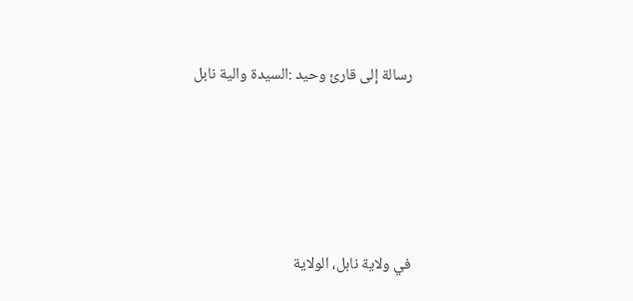رسالة إلى قارئ وحيد :السيدة والية نابل





في ولاية نابل، الولاية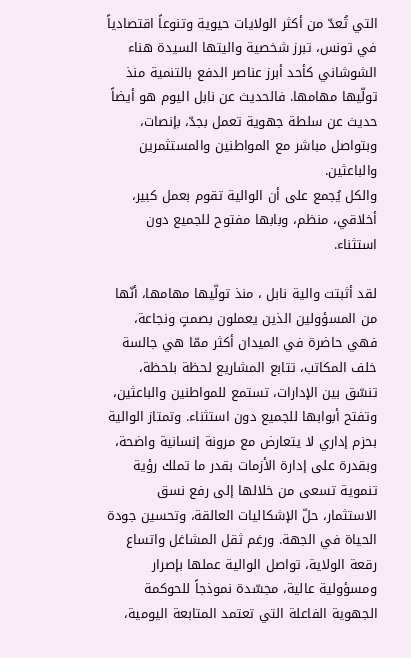التي تُعدّ من أكثر الولايات حيوية وتنوعاً اقتصادياً في تونس، تبرز شخصية واليتها السيدة هناء الشوشاني كأحد أبرز عناصر الدفع بالتنمية منذ تولّيها مهامها. فالحديث عن نابل اليوم هو أيضاً حديث عن سلطة جهوية تعمل بجدّ، بإنصات، وبتواصل مباشر مع المواطنين والمستثمرين والباعثين.
والكل يُجمع على أن الوالية تقوم بعمل كبير، أخلاقي، منظم، وبابها مفتوح للجميع دون استثناء.

لقد أثبتت والية نابل ، منذ تولّيها مهامها، أنّها من المسؤولين الذين يعملون بصمتٍ ونجاعة، فهي حاضرة في الميدان أكثر ممّا هي جالسة خلف المكاتب، تتابع المشاريع لحظة بلحظة، تنسّق بين الإدارات، تستمع للمواطنين والباعثين، وتفتح أبوابها للجميع دون استثناء. وتمتاز الوالية بحزم إداري لا يتعارض مع مرونة إنسانية واضحة، وبقدرة على إدارة الأزمات بقدر ما تملك رؤية تنموية تسعى من خلالها إلى رفع نسق الاستثمار، حلّ الإشكاليات العالقة، وتحسين جودة الحياة في الجهة. ورغم ثقل المشاغل واتساع رقعة الولاية، تواصل الوالية عملها بإصرار ومسؤولية عالية، مجسّدة نموذجاً للحوكمة الجهوية الفاعلة التي تعتمد المتابعة اليومية،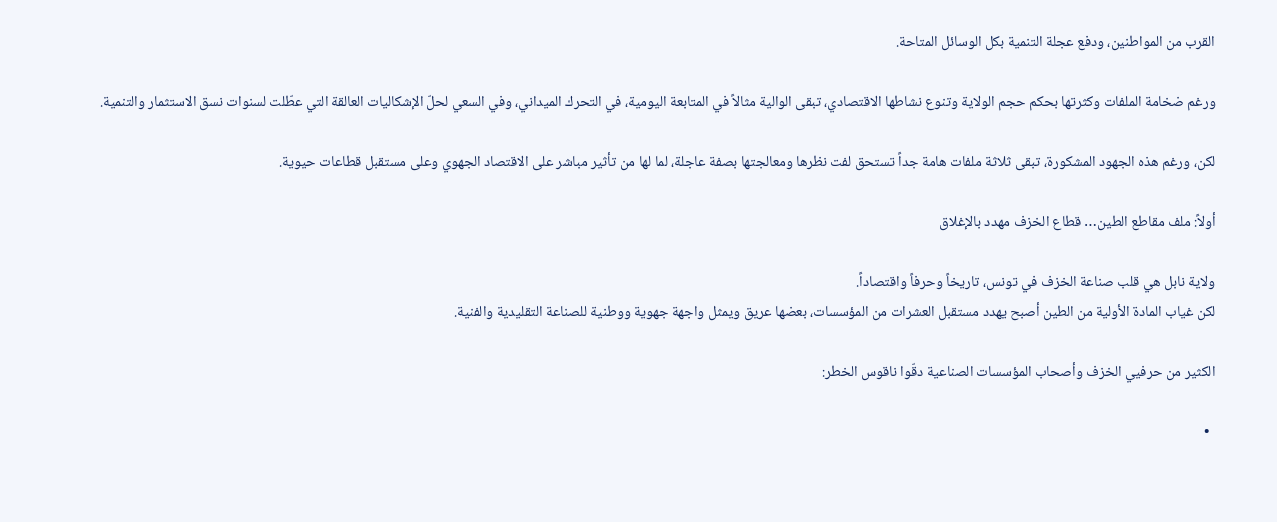القرب من المواطنين، ودفع عجلة التنمية بكل الوسائل المتاحة.

ورغم ضخامة الملفات وكثرتها بحكم حجم الولاية وتنوع نشاطها الاقتصادي، تبقى الوالية مثالاً في المتابعة اليومية، في التحرك الميداني، وفي السعي لحلّ الإشكاليات العالقة التي عطّلت لسنوات نسق الاستثمار والتنمية.

لكن، ورغم هذه الجهود المشكورة، تبقى ثلاثة ملفات هامة جداً تستحق لفت نظرها ومعالجتها بصفة عاجلة، لما لها من تأثير مباشر على الاقتصاد الجهوي وعلى مستقبل قطاعات حيوية.

أولاً: ملف مقاطع الطين… قطاع الخزف مهدد بالإغلاق

ولاية نابل هي قلب صناعة الخزف في تونس، تاريخاً وحرفاً واقتصاداً.
لكن غياب المادة الأولية من الطين أصبح يهدد مستقبل العشرات من المؤسسات، بعضها عريق ويمثل واجهة جهوية ووطنية للصناعة التقليدية والفنية.

الكثير من حرفيي الخزف وأصحاب المؤسسات الصناعية دقّوا ناقوس الخطر:

  •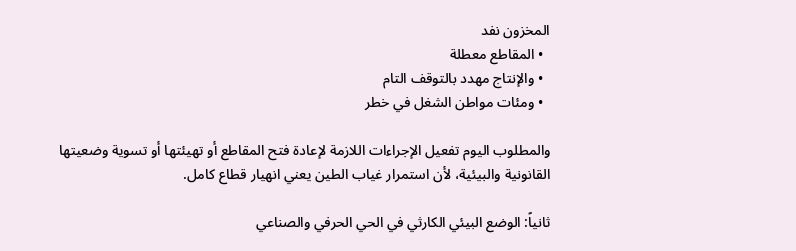المخزون نفد
  • المقاطع معطلة
  • والإنتاج مهدد بالتوقف التام
  • ومئات مواطن الشغل في خطر

والمطلوب اليوم تفعيل الإجراءات اللازمة لإعادة فتح المقاطع أو تهيئتها أو تسوية وضعيتها القانونية والبيئية، لأن استمرار غياب الطين يعني انهيار قطاع كامل.

ثانياً: الوضع البيئي الكارثي في الحي الحرفي والصناعي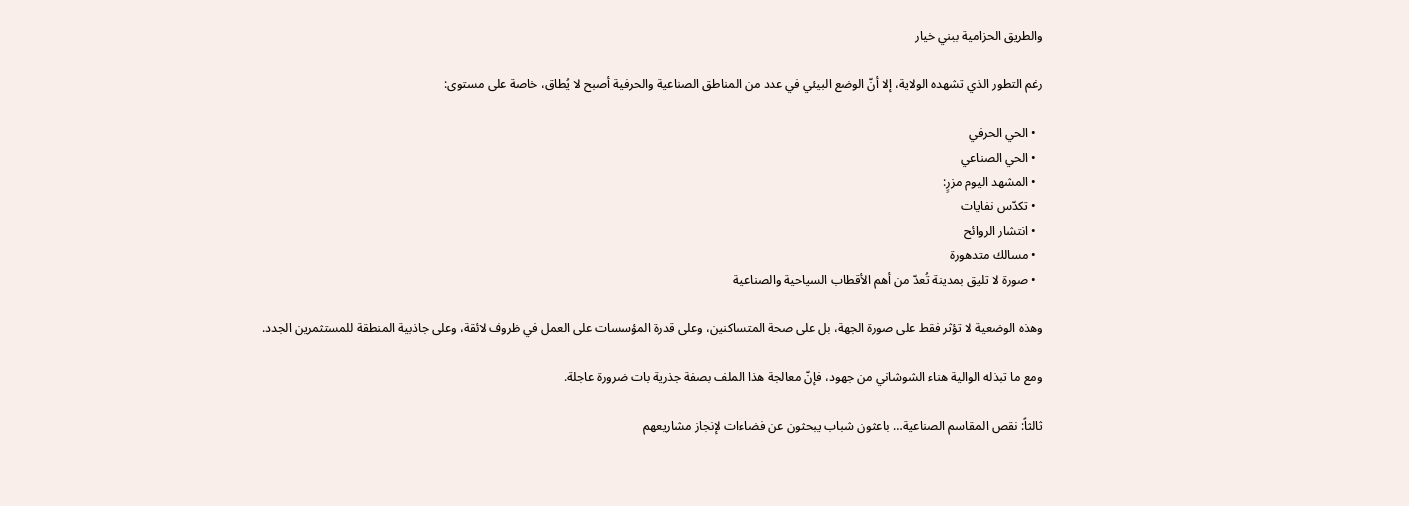والطريق الحزامية ببني خيار

رغم التطور الذي تشهده الولاية، إلا أنّ الوضع البيئي في عدد من المناطق الصناعية والحرفية أصبح لا يُطاق، خاصة على مستوى:

  • الحي الحرفي
  • الحي الصناعي
  • المشهد اليوم مزرٍ:
  • تكدّس نفايات
  • انتشار الروائح
  • مسالك متدهورة
  • صورة لا تليق بمدينة تُعدّ من أهم الأقطاب السياحية والصناعية

وهذه الوضعية لا تؤثر فقط على صورة الجهة، بل على صحة المتساكنين، وعلى قدرة المؤسسات على العمل في ظروف لائقة، وعلى جاذبية المنطقة للمستثمرين الجدد.

ومع ما تبذله الوالية هناء الشوشاني من جهود، فإنّ معالجة هذا الملف بصفة جذرية بات ضرورة عاجلة.

ثالثاً: نقص المقاسم الصناعية… باعثون شباب يبحثون عن فضاءات لإنجاز مشاريعهم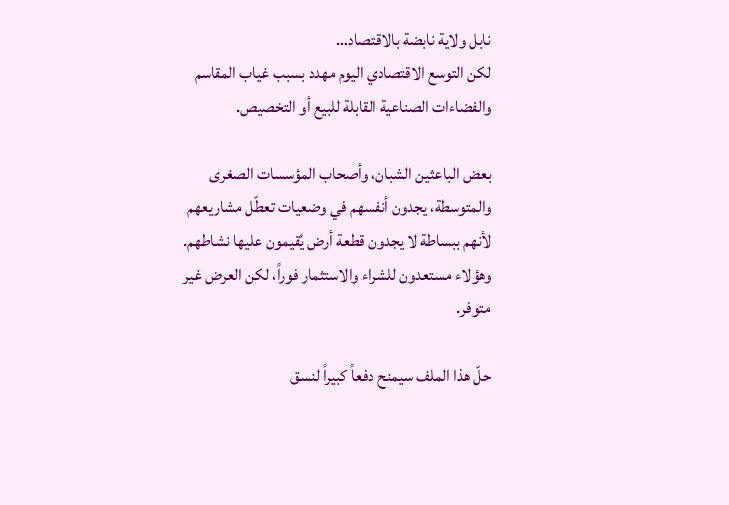نابل ولاية نابضة بالاقتصاد…
لكن التوسع الاقتصادي اليوم مهدد بسبب غياب المقاسم والفضاءات الصناعية القابلة للبيع أو التخصيص.

بعض الباعثين الشبان، وأصحاب المؤسسات الصغرى والمتوسطة، يجدون أنفسهم في وضعيات تعطّل مشاريعهم لأنهم ببساطة لا يجدون قطعة أرض يُقيمون عليها نشاطهم.
وهؤلاء مستعدون للشراء والاستثمار فوراً، لكن العرض غير متوفر.

حلّ هذا الملف سيمنح دفعاً كبيراً لنسق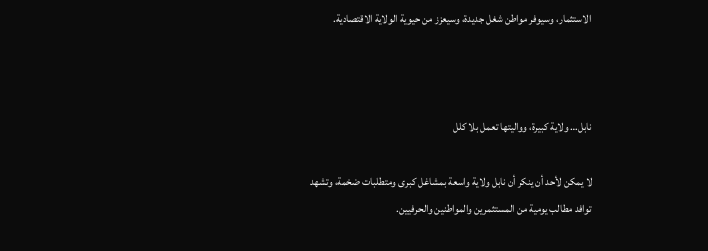الاستثمار، وسيوفر مواطن شغل جديدة، وسيعزز من حيوية الولاية الاقتصادية.



نابل… ولاية كبيرة، وواليتها تعمل بلا كلل

لا يمكن لأحد أن ينكر أن نابل ولاية واسعة بمشاغل كبرى ومتطلبات ضخمة، وتشهد توافد مطالب يومية من المستثمرين والمواطنين والحرفيين.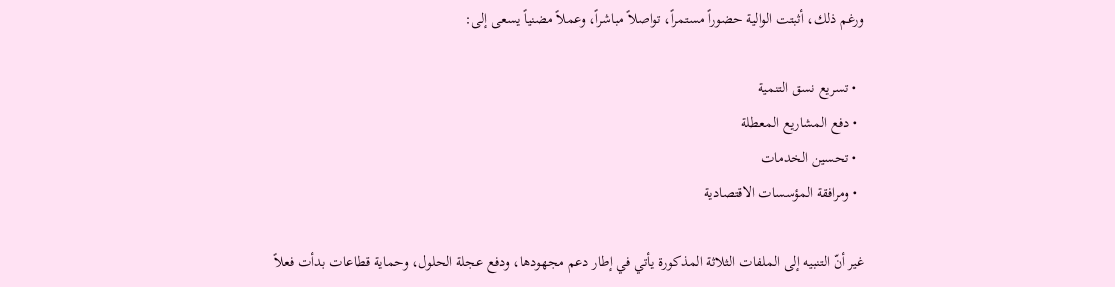ورغم ذلك، أثبتت الوالية حضوراً مستمراً، تواصلاً مباشراً، وعملاً مضنياً يسعى إلى:

  • تسريع نسق التنمية
  • دفع المشاريع المعطلة
  • تحسين الخدمات
  • ومرافقة المؤسسات الاقتصادية

غير أنّ التنبيه إلى الملفات الثلاثة المذكورة يأتي في إطار دعم مجهودها، ودفع عجلة الحلول، وحماية قطاعات بدأت فعلاً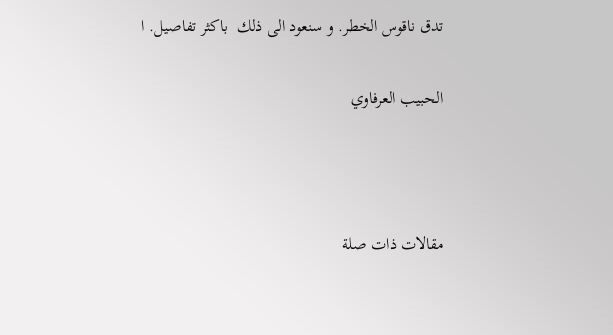تدق ناقوس الخطر. و سنعود الى ذلك  باكثر تفاصيل. ا

الحبيب العرفاوي



مقالات ذات صلة